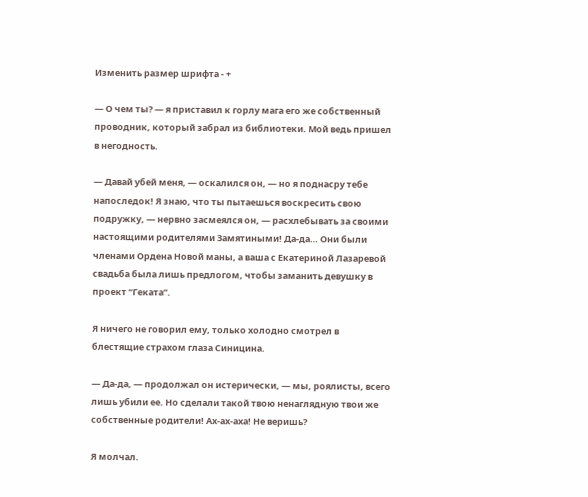Изменить размер шрифта - +

— О чем ты? — я приставил к горлу мага его же собственный проводник, который забрал из библиотеки. Мой ведь пришел в негодность.

— Давай убей меня, — оскалился он, — но я поднасру тебе напоследок! Я знаю, что ты пытаешься воскресить свою подружку, — нервно засмеялся он, — расхлебывать за своими настоящими родителями Замятиными! Да-да… Они были членами Ордена Новой маны, а ваша с Екатериной Лазаревой свадьба была лишь предлогом, чтобы заманить девушку в проект “Геката”.

Я ничего не говорил ему, только холодно смотрел в блестящие страхом глаза Синицина.

— Да-да, — продолжал он истерически, — мы, роялисты, всего лишь убили ее. Но сделали такой твою ненаглядную твои же собственные родители! Ах-ах-аха! Не веришь?

Я молчал.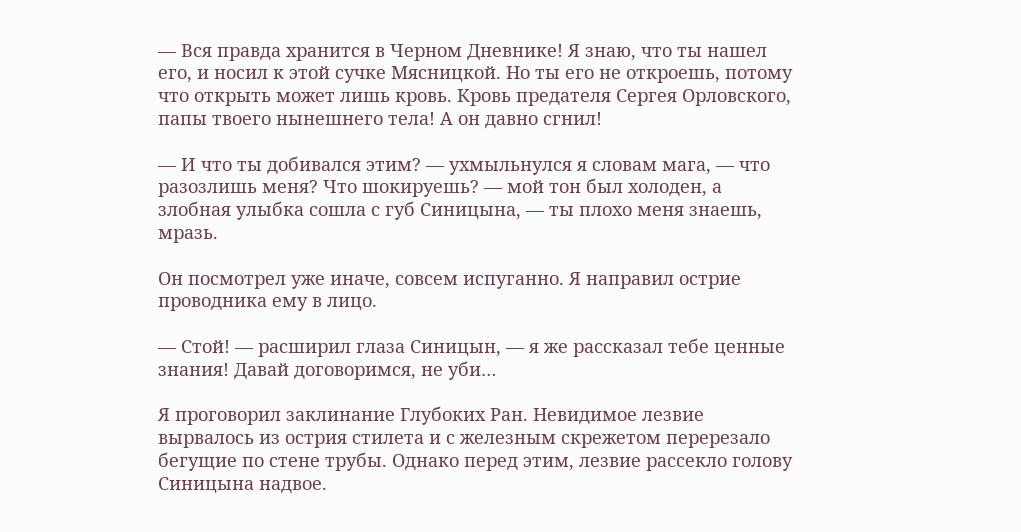— Вся правда хранится в Черном Дневнике! Я знаю, что ты нашел его, и носил к этой сучке Мясницкой. Но ты его не откроешь, потому что открыть может лишь кровь. Кровь предателя Сергея Орловского, папы твоего нынешнего тела! А он давно сгнил!

— И что ты добивался этим? — ухмыльнулся я словам мага, — что разозлишь меня? Что шокируешь? — мой тон был холоден, а злобная улыбка сошла с губ Синицына, — ты плохо меня знаешь, мразь.

Он посмотрел уже иначе, совсем испуганно. Я направил острие проводника ему в лицо.

— Стой! — расширил глаза Синицын, — я же рассказал тебе ценные знания! Давай договоримся, не уби…

Я проговорил заклинание Глубоких Ран. Невидимое лезвие вырвалось из острия стилета и с железным скрежетом перерезало бегущие по стене трубы. Однако перед этим, лезвие рассекло голову Синицына надвое.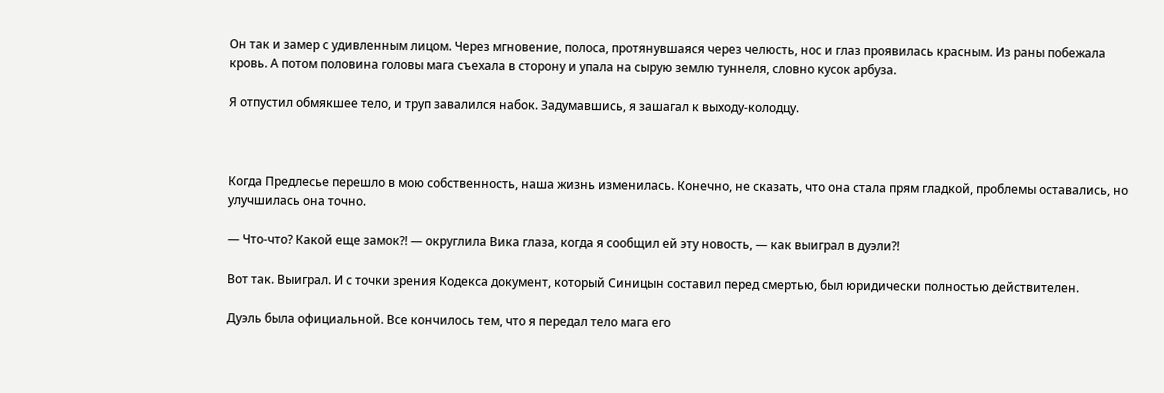Он так и замер с удивленным лицом. Через мгновение, полоса, протянувшаяся через челюсть, нос и глаз проявилась красным. Из раны побежала кровь. А потом половина головы мага съехала в сторону и упала на сырую землю туннеля, словно кусок арбуза.

Я отпустил обмякшее тело, и труп завалился набок. Задумавшись, я зашагал к выходу-колодцу.



Когда Предлесье перешло в мою собственность, наша жизнь изменилась. Конечно, не сказать, что она стала прям гладкой, проблемы оставались, но улучшилась она точно.

— Что-что? Какой еще замок?! — округлила Вика глаза, когда я сообщил ей эту новость, — как выиграл в дуэли?!

Вот так. Выиграл. И с точки зрения Кодекса документ, который Синицын составил перед смертью, был юридически полностью действителен.

Дуэль была официальной. Все кончилось тем, что я передал тело мага его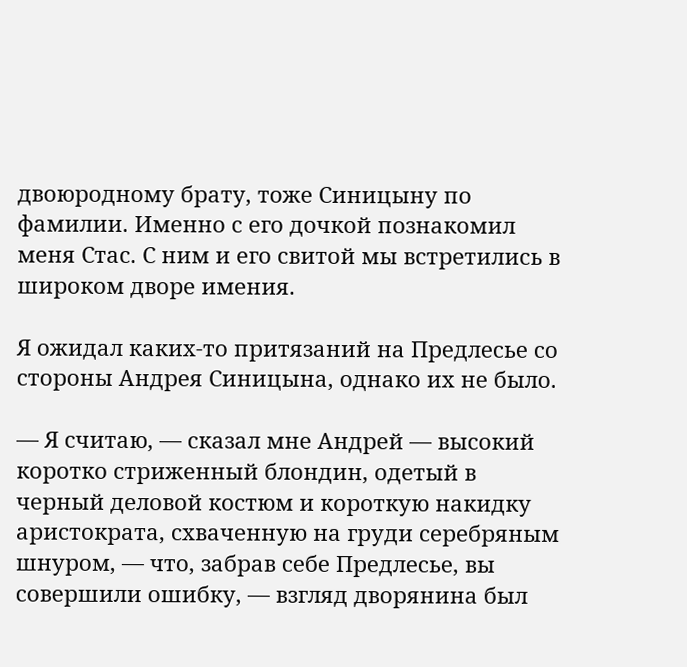двоюродному брату, тоже Синицыну по фамилии. Именно с его дочкой познакомил меня Стас. С ним и его свитой мы встретились в широком дворе имения.

Я ожидал каких-то притязаний на Предлесье со стороны Андрея Синицына, однако их не было.

— Я считаю, — сказал мне Андрей — высокий коротко стриженный блондин, одетый в черный деловой костюм и короткую накидку аристократа, схваченную на груди серебряным шнуром, — что, забрав себе Предлесье, вы совершили ошибку, — взгляд дворянина был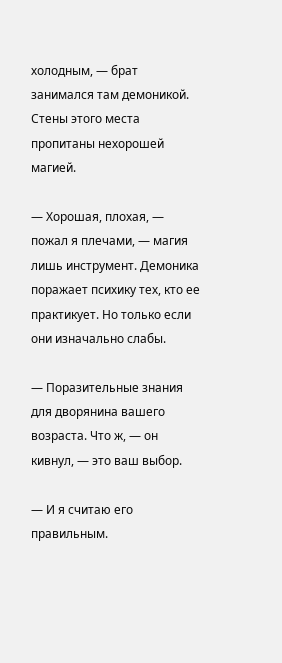холодным, — брат занимался там демоникой. Стены этого места пропитаны нехорошей магией.

— Хорошая, плохая, — пожал я плечами, — магия лишь инструмент. Демоника поражает психику тех, кто ее практикует. Но только если они изначально слабы.

— Поразительные знания для дворянина вашего возраста. Что ж, — он кивнул, — это ваш выбор.

— И я считаю его правильным.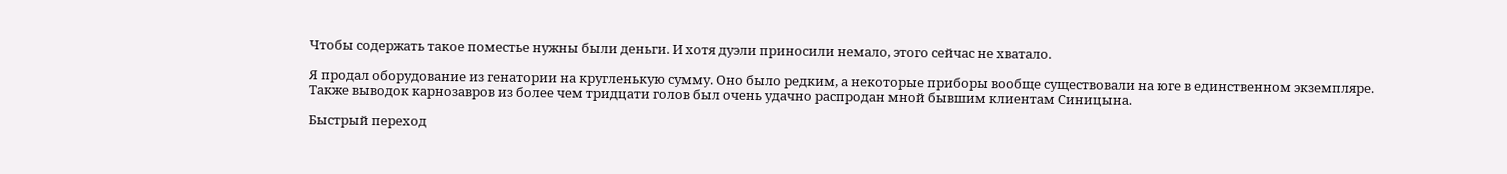Чтобы содержать такое поместье нужны были деньги. И хотя дуэли приносили немало, этого сейчас не хватало.

Я продал оборудование из генатории на кругленькую сумму. Оно было редким, а некоторые приборы вообще существовали на юге в единственном экземпляре. Также выводок карнозавров из более чем тридцати голов был очень удачно распродан мной бывшим клиентам Синицына.

Быстрый переход